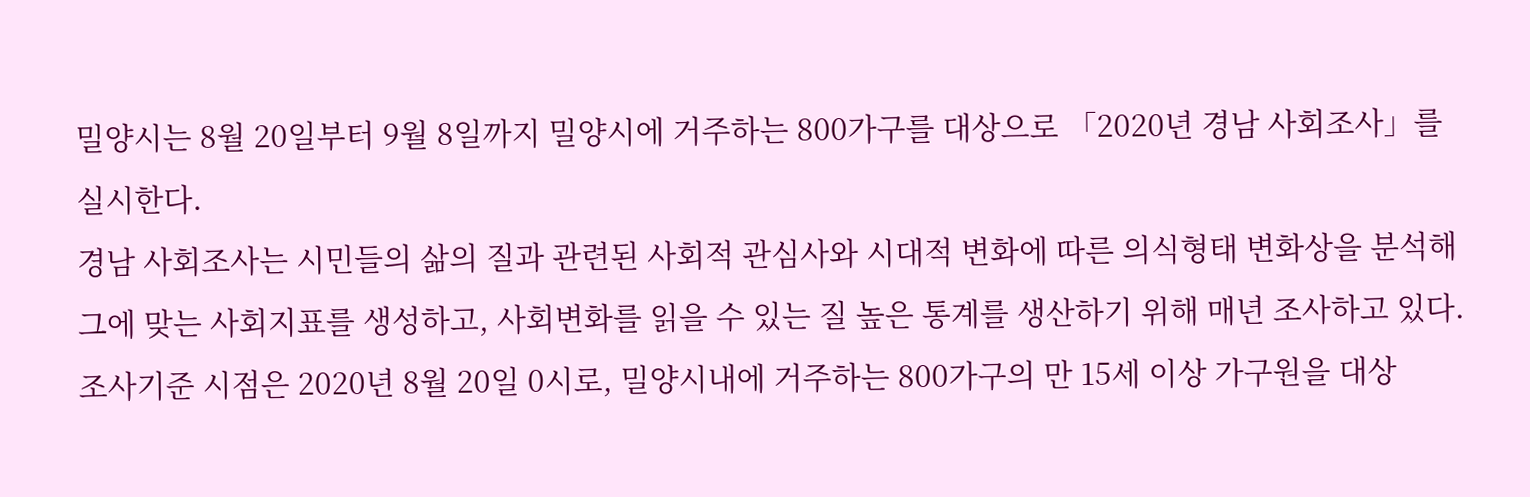밀양시는 8월 20일부터 9월 8일까지 밀양시에 거주하는 800가구를 대상으로 「2020년 경남 사회조사」를 실시한다.
경남 사회조사는 시민들의 삶의 질과 관련된 사회적 관심사와 시대적 변화에 따른 의식형태 변화상을 분석해 그에 맞는 사회지표를 생성하고, 사회변화를 읽을 수 있는 질 높은 통계를 생산하기 위해 매년 조사하고 있다.
조사기준 시점은 2020년 8월 20일 0시로, 밀양시내에 거주하는 800가구의 만 15세 이상 가구원을 대상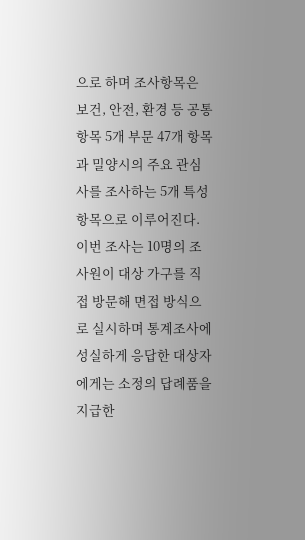으로 하며 조사항목은 보건, 안전, 환경 등 공통항목 5개 부문 47개 항목과 밀양시의 주요 관심사를 조사하는 5개 특성항목으로 이루어진다.
이번 조사는 10명의 조사원이 대상 가구를 직접 방문해 면접 방식으로 실시하며 통계조사에 성실하게 응답한 대상자에게는 소정의 답례품을 지급한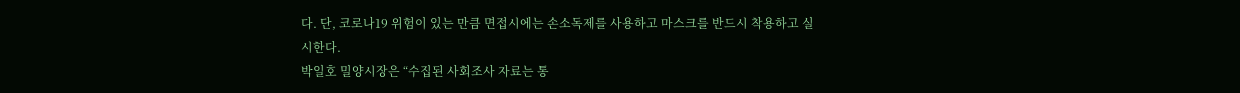다. 단, 코로나19 위험이 있는 만큼 면접시에는 손소독제를 사용하고 마스크를 반드시 착용하고 실시한다.
박일호 밀양시장은 “수집된 사회조사 자료는 통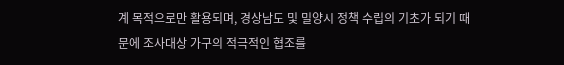계 목적으로만 활용되며, 경상남도 및 밀양시 정책 수립의 기초가 되기 때문에 조사대상 가구의 적극적인 협조를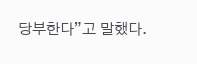당부한다”고 말했다.